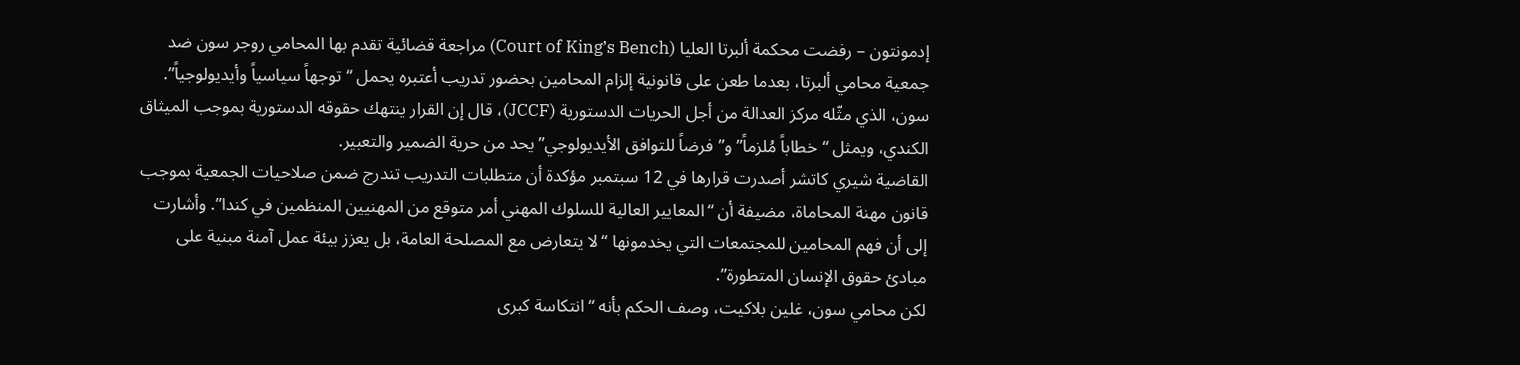إدمونتون – رفضت محكمة ألبرتا العليا (Court of King’s Bench) مراجعة قضائية تقدم بها المحامي روجر سون ضد جمعية محامي ألبرتا، بعدما طعن على قانونية إلزام المحامين بحضور تدريب أعتبره يحمل “توجهاً سياسياً وأيديولوجياً”.
سون، الذي مثّله مركز العدالة من أجل الحريات الدستورية (JCCF)، قال إن القرار ينتهك حقوقه الدستورية بموجب الميثاق الكندي، ويمثل “خطاباً مُلزماً” و”فرضاً للتوافق الأيديولوجي” يحد من حرية الضمير والتعبير.
القاضية شيري كاتشر أصدرت قرارها في 12 سبتمبر مؤكدة أن متطلبات التدريب تندرج ضمن صلاحيات الجمعية بموجب قانون مهنة المحاماة، مضيفة أن “المعايير العالية للسلوك المهني أمر متوقع من المهنيين المنظمين في كندا”. وأشارت إلى أن فهم المحامين للمجتمعات التي يخدمونها “لا يتعارض مع المصلحة العامة، بل يعزز بيئة عمل آمنة مبنية على مبادئ حقوق الإنسان المتطورة”.
لكن محامي سون، غلين بلاكيت، وصف الحكم بأنه “انتكاسة كبرى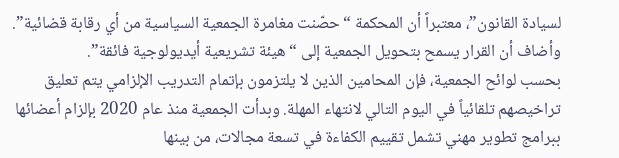لسيادة القانون”، معتبراً أن المحكمة “حصّنت مغامرة الجمعية السياسية من أي رقابة قضائية”. وأضاف أن القرار يسمح بتحويل الجمعية إلى “هيئة تشريعية أيديولوجية فائقة”.
بحسب لوائح الجمعية، فإن المحامين الذين لا يلتزمون بإتمام التدريب الإلزامي يتم تعليق تراخيصهم تلقائياً في اليوم التالي لانتهاء المهلة. وبدأت الجمعية منذ عام 2020 بإلزام أعضائها ببرامج تطوير مهني تشمل تقييم الكفاءة في تسعة مجالات، من بينها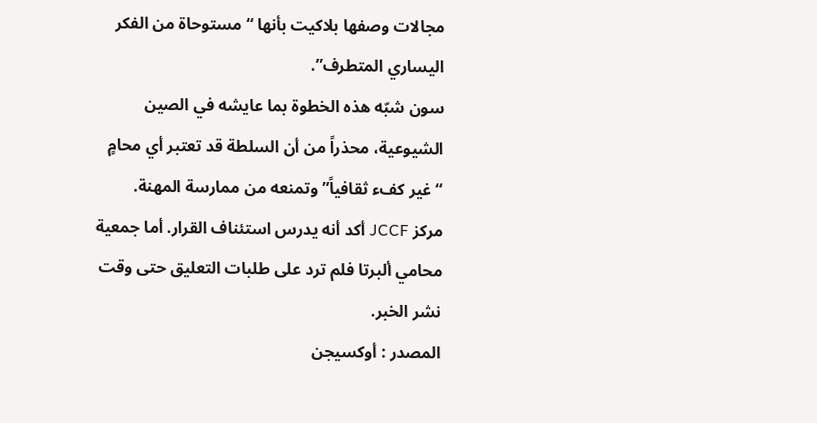مجالات وصفها بلاكيت بأنها “مستوحاة من الفكر اليساري المتطرف”.
سون شبّه هذه الخطوة بما عايشه في الصين الشيوعية، محذراً من أن السلطة قد تعتبر أي محامٍ “غير كفء ثقافياً” وتمنعه من ممارسة المهنة.
مركز JCCF أكد أنه يدرس استئناف القرار. أما جمعية محامي ألبرتا فلم ترد على طلبات التعليق حتى وقت نشر الخبر.
المصدر : أوكسيجن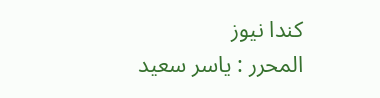كندا نيوز
المحرر : ياسر سعيد